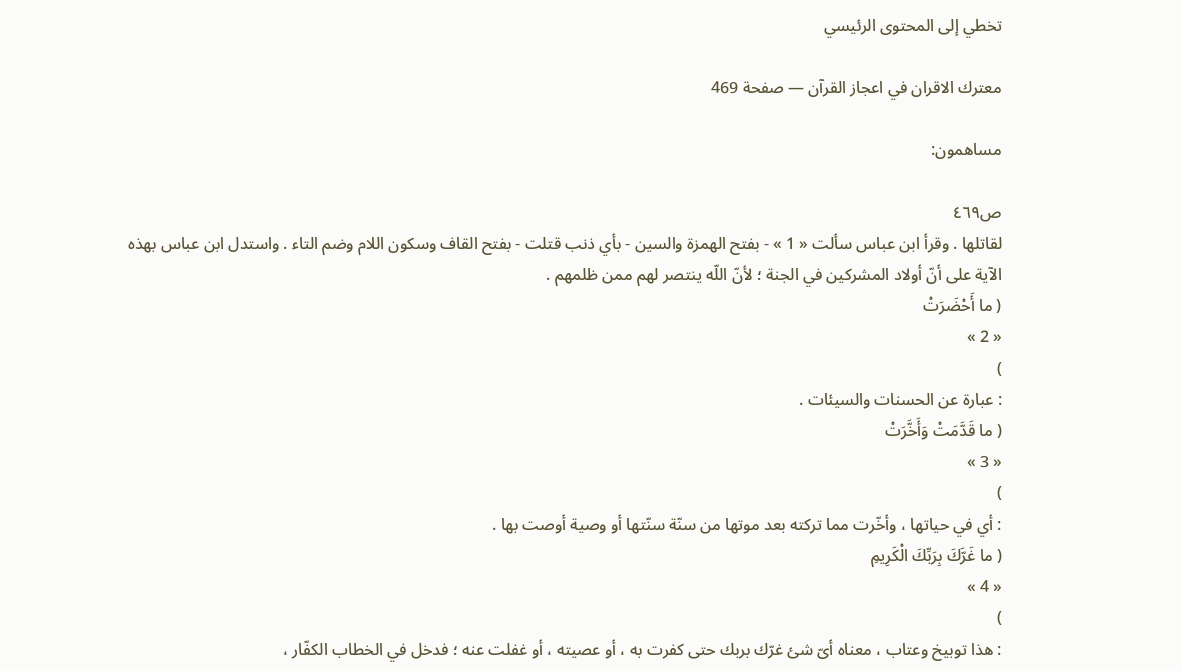تخطي إلى المحتوى الرئيسي

معترك الاقران في اعجاز القرآن — صفحة 469

مساهمون:

ص٤٦٩
لقاتلها . وقرأ ابن عباس سألت « 1 » - بفتح الهمزة والسين - بأي ذنب قتلت - بفتح القاف وسكون اللام وضم التاء . واستدل ابن عباس بهذه الآية على أنّ أولاد المشركين في الجنة ؛ لأنّ اللّه ينتصر لهم ممن ظلمهم .
( ما أَحْضَرَتْ
« 2 »
)
: عبارة عن الحسنات والسيئات .
( ما قَدَّمَتْ وَأَخَّرَتْ
« 3 »
)
: أي في حياتها ، وأخّرت مما تركته بعد موتها من سنّة سنّتها أو وصية أوصت بها .
( ما غَرَّكَ بِرَبِّكَ الْكَرِيمِ
« 4 »
)
: هذا توبيخ وعتاب ، معناه أىّ شئ غرّك بربك حتى كفرت به ، أو عصيته ، أو غفلت عنه ؛ فدخل في الخطاب الكفّار ،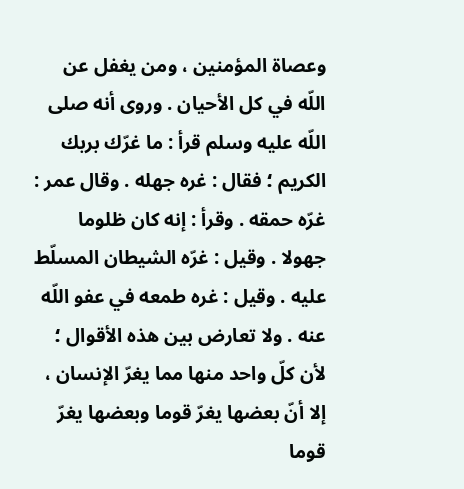وعصاة المؤمنين ، ومن يغفل عن اللّه في كل الأحيان . وروى أنه صلى اللّه عليه وسلم قرأ : ما غرّك بربك الكريم ؛ فقال : غره جهله . وقال عمر : غرّه حمقه . وقرأ : إنه كان ظلوما جهولا . وقيل : غرّه الشيطان المسلّط عليه . وقيل : غره طمعه في عفو اللّه عنه . ولا تعارض بين هذه الأقوال ؛ لأن كلّ واحد منها مما يغرّ الإنسان ، إلا أنّ بعضها يغرّ قوما وبعضها يغرّ قوما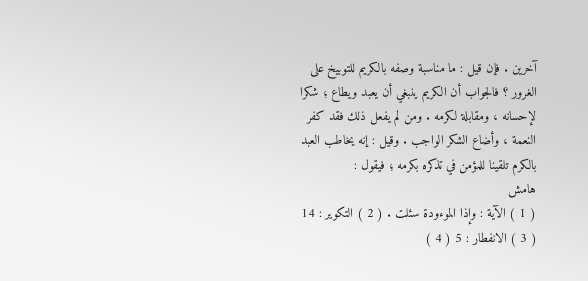آخرين . فإن قيل : ما مناسبة وصفه بالكريم للتوبيخ على الغرور ؟ فالجواب أن الكريم ينبغي أن يعبد ويطاع ؛ شكرا لإحسانه ، ومقابلة لكرمه . ومن لم يفعل ذلك فقد كفر النعمة ، وأضاع الشكر الواجب . وقيل : إنه يخاطب العبد بالكرم تلقينا للمؤمن في تذكره بكرمه ؛ فيقول :
هامش
( 1 ) الآية : وإذا الموءودة سئلت . ( 2 ) التكوير : 14 ( 3 ) الانفطار : 5 ( 4 )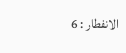الانفطار : 6